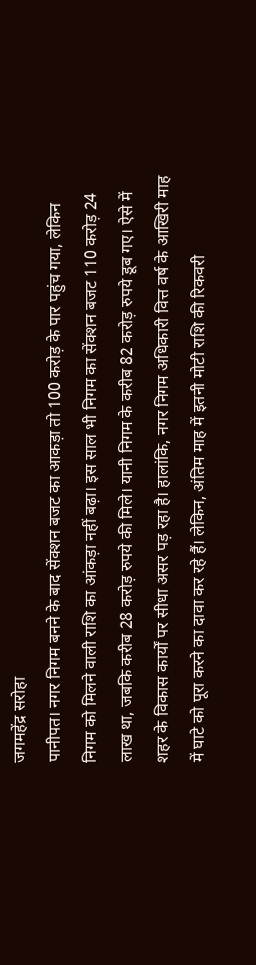जगमहेंद्र सरोहा
पानीपत। नगर निगम बनने के बाद सेंक्शन बजट का आकड़ा तो 100 करोड़ के पार पहुंच गया, लेकिन निगम को मिलने वाली राशि का आंकड़ा नहीं बढ़ा। इस साल भी निगम का सेंक्शन बजट 110 करोड़ 24 लाख था, जबकि करीब 28 करोड़ रुपये की मिले। यानी निगम के करीब 82 करोड़ रुपये डूब गए। ऐसे में शहर के विकास कार्यों पर सीधा असर पड़ रहा है। हालांकि, नगर निगम अधिकारी वित्त वर्ष के आखिरी माह में घाटे को पूरा करने का दावा कर रहे हैं। लेकिन, अंतिम माह में इतनी मोटी राशि की रिकवरी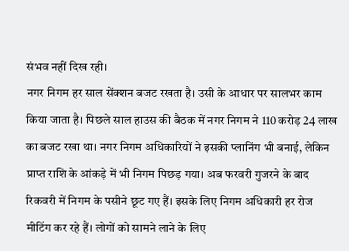संभव नहीं दिख रही।
नगर निगम हर साल सेंक्शन बजट रखता है। उसी के आधार पर सालभर काम किया जाता है। पिछले साल हाउस की बैठक में नगर निगम ने 110 करोड़ 24 लाख का बजट रखा था। नगर निगम अधिकारियों ने इसकी प्लानिंग भी बनाई, लेकिन प्राप्त राशि के आंकड़े में भी निगम पिछड़ गया। अब फरवरी गुजरने के बाद रिकवरी में निगम के पसीने छूट गए हैं। इसके लिए निगम अधिकारी हर रोज मीटिंग कर रहे हैं। लोगों को सामने लाने के लिए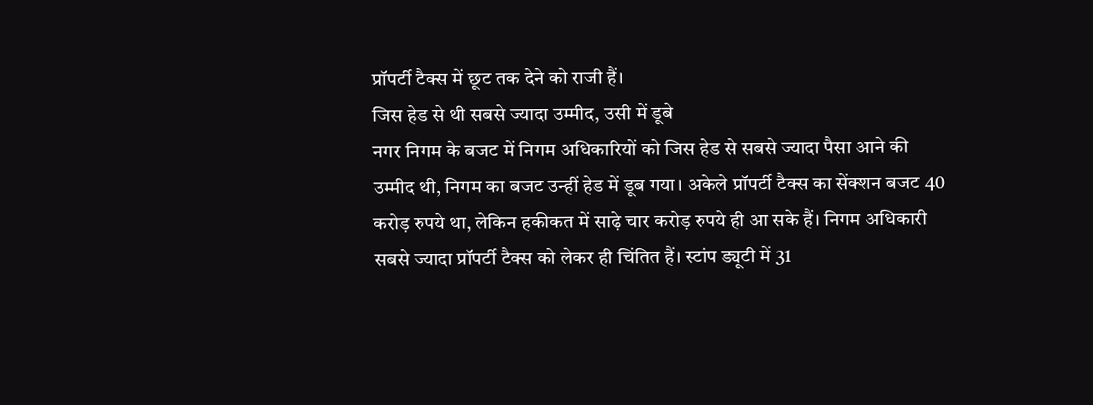प्रॉपर्टी टैक्स में छूट तक देने को राजी हैं।
जिस हेड से थी सबसे ज्यादा उम्मीद, उसी में डूबे
नगर निगम के बजट में निगम अधिकारियों को जिस हेड से सबसे ज्यादा पैसा आने की उम्मीद थी, निगम का बजट उन्हीं हेड में डूब गया। अकेले प्रॉपर्टी टैक्स का सेंक्शन बजट 40 करोड़ रुपये था, लेकिन हकीकत में साढ़े चार करोड़ रुपये ही आ सके हैं। निगम अधिकारी सबसे ज्यादा प्रॉपर्टी टैक्स को लेकर ही चिंतित हैं। स्टांप ड्यूटी में 31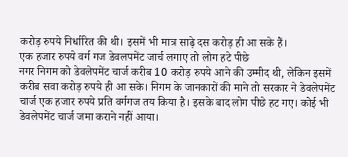करोड़ रुपये निर्धारित की थी। इसमें भी मात्र साढ़े दस करोड़ ही आ सके हैं।
एक हजार रुपये वर्ग गज डेवलपमेंट जार्च लगाए तो लोग हटे पीछे
नगर निगम को डेवलेपमेंट चार्ज करीब 10 करोड़ रुपये आने की उम्मीद थी, लेकिन इसमें करीब सवा करोड़ रुपये ही आ सके। निगम के जानकारों की माने तो सरकार ने डेवलेपमेंट चार्ज एक हजार रुपये प्रति वर्गगज तय किया है। इसके बाद लोग पीछे हट गए। कोई भी डेवलेपमेंट चार्ज जमा कराने नहीं आया।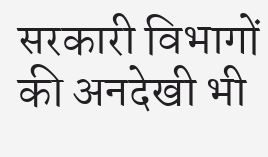सरकारी विभागों की अनदेखी भी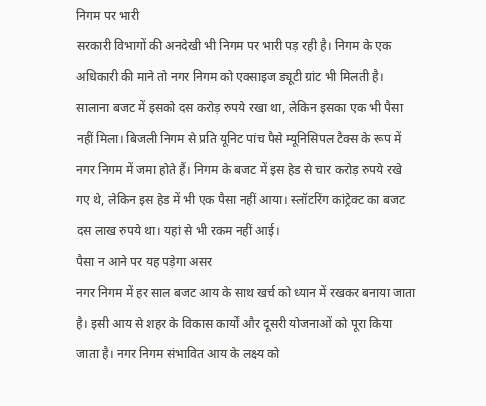निगम पर भारी
सरकारी विभागों की अनदेखी भी निगम पर भारी पड़ रही है। निगम के एक अधिकारी की माने तो नगर निगम को एक्साइज ड्यूटी ग्रांट भी मिलती है। सालाना बजट में इसको दस करोड़ रुपये रखा था, लेकिन इसका एक भी पैसा नहीं मिला। बिजली निगम से प्रति यूनिट पांच पैसे म्यूनिसिपल टैक्स के रूप में नगर निगम में जमा होते हैं। निगम के बजट में इस हेड से चार करोड़ रुपये रखे गए थे, लेकिन इस हेड में भी एक पैसा नहीं आया। स्लॉटरिंग कांट्रेक्ट का बजट दस लाख रुपये था। यहां से भी रकम नहीं आई।
पैसा न आने पर यह पड़ेगा असर
नगर निगम में हर साल बजट आय के साथ खर्च को ध्यान में रखकर बनाया जाता है। इसी आय से शहर के विकास कार्यों और दूसरी योजनाओं को पूरा किया जाता है। नगर निगम संभावित आय के लक्ष्य को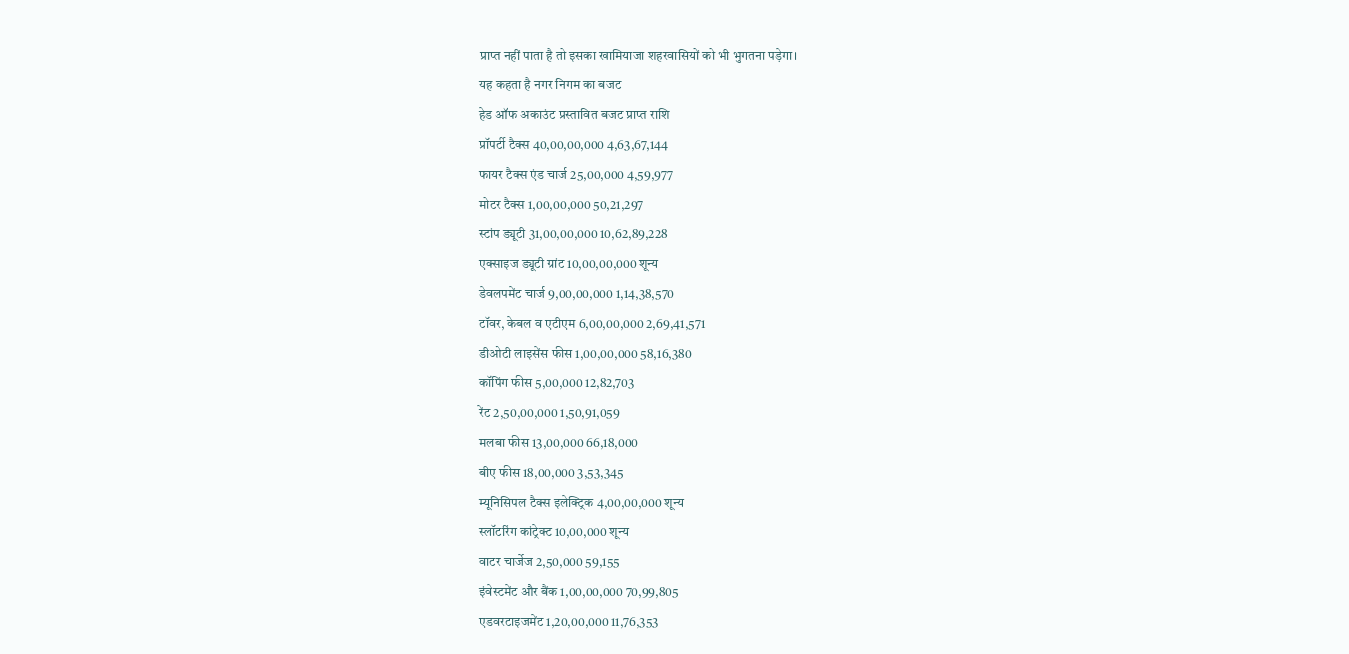प्राप्त नहीं पाता है तो इसका खामियाजा शहरवासियों को भी भुगतना पड़ेगा।
यह कहता है नगर निगम का बजट
हेड ऑफ अकाउंट प्रस्तावित बजट प्राप्त राशि
प्रॉपर्टी टैक्स 40,00,00,000 4,63,67,144
फायर टैक्स एंड चार्ज 25,00,000 4,59,977
मोटर टैक्स 1,00,00,000 50,21,297
स्टांप ड्यूटी 31,00,00,000 10,62,89,228
एक्साइज ड्यूटी ग्रांट 10,00,00,000 शून्य
डेवलपमेंट चार्ज 9,00,00,000 1,14,38,570
टॉवर, केबल व एटीएम 6,00,00,000 2,69,41,571
डीओटी लाइसेंस फीस 1,00,00,000 58,16,380
कॉपिंग फीस 5,00,000 12,82,703
रेंट 2,50,00,000 1,50,91,059
मलबा फीस 13,00,000 66,18,000
बीए फीस 18,00,000 3,53,345
म्यूनिसिपल टैक्स इलेक्ट्रिक 4,00,00,000 शून्य
स्लॉटरिंग कांट्रेक्ट 10,00,000 शून्य
वाटर चार्जेज 2,50,000 59,155
इंवेस्टमेंट और बैंक 1,00,00,000 70,99,805
एडवरटाइजमेंट 1,20,00,000 11,76,353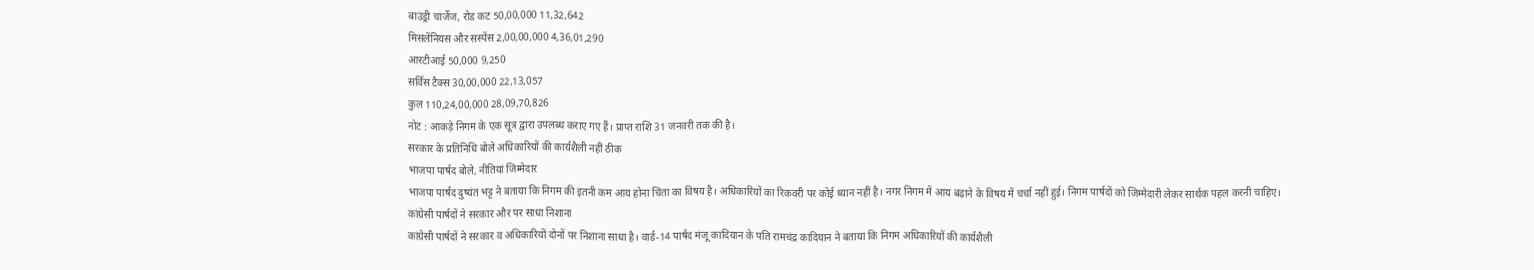बाउंड्री चार्जेज, रोड कट 50,00,000 11,32,642
मिसलेंनियस और सस्पेंस 2,00,00,000 4,36,01,290
आरटीआई 50,000 9,250
सर्विस टैक्स 30,00,000 22,13,057
कुल 110,24,00,000 28,09,70,826
नोट : आकड़े निगम के एक सूत्र द्वारा उपलब्ध कराए गए हैं। प्राप्त राशि 31 जनवरी तक की है।
सरकार के प्रतिनिधि बोले अधिकारियों की कार्यशैली नहीं ठीक
भाजपा पार्षद बोले, नीतियां जिम्मेदार
भाजपा पार्षद दुष्यंत भट्ट ने बताया कि निगम की इतनी कम आय होना चिंता का विषय है। अधिकारियों का रिकवरी पर कोई ध्यान नहीं है। नगर निगम में आय बढ़ाने के विषय में चर्चा नहीं हुई। निगम पार्षदों को जिम्मेदारी लेकर सार्थक पहल करनी चाहिए।
कांग्रेसी पार्षदों ने सरकार और पर साधा निशाना
कांग्रेसी पार्षदों ने सरकार व अधिकारियों दोनों पर निशाना साधा है। वार्ड-14 पार्षद मंजू कादियान के पति रामचंद्र कादियान ने बताया कि निगम अधिकारियों की कार्यशैली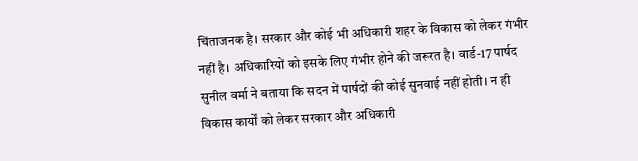चिंताजनक है। सरकार और कोई भी अधिकारी शहर के विकास को लेकर गंभीर नहीं है। अधिकारियों को इसके लिए गंभीर होने की जरूरत है। वार्ड-17 पार्षद सुनील वर्मा ने बताया कि सदन में पार्षदों की कोई सुनवाई नहीं होती। न ही विकास कार्यों को लेकर सरकार और अधिकारी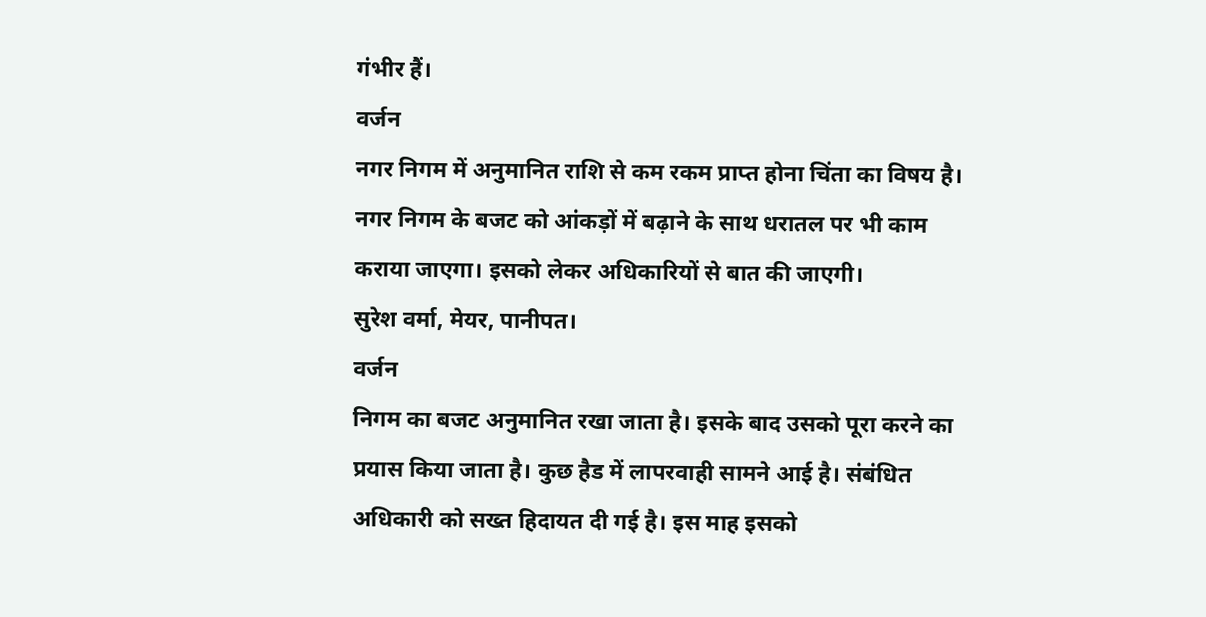गंभीर हैं।
वर्जन
नगर निगम में अनुमानित राशि से कम रकम प्राप्त होना चिंता का विषय है। नगर निगम के बजट को आंकड़ों में बढ़ाने के साथ धरातल पर भी काम कराया जाएगा। इसको लेकर अधिकारियों से बात की जाएगी।
सुरेश वर्मा, मेयर, पानीपत।
वर्जन
निगम का बजट अनुमानित रखा जाता है। इसके बाद उसको पूरा करने का प्रयास किया जाता है। कुछ हैड में लापरवाही सामने आई है। संबंधित अधिकारी को सख्त हिदायत दी गई है। इस माह इसको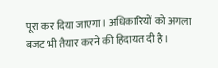पूरा कर दिया जाएगा। अधिकारियों को अगला बजट भी तैयार करने की हिदायत दी है।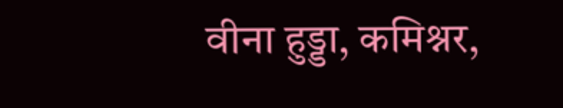वीना हुड्डा, कमिश्नर,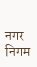नगर निगम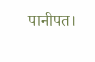पानीपत।